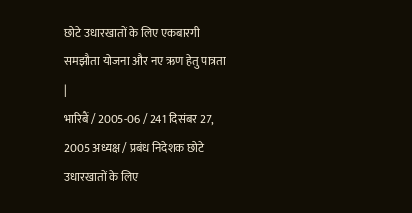छोटे उधारखातों के लिए एकबारगी समझौता योजना और नए ऋण हेतु पात्रता
|
भारिबैं / 2005-06 / 241 दिसंबर 27, 2005 अध्यक्ष / प्रबंध निदेशक छोटे उधारखातों के लिए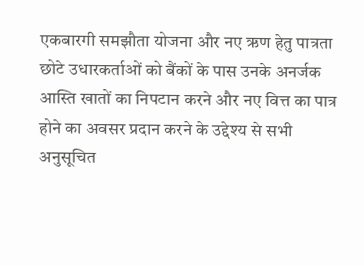एकबारगी समझौता योजना और नए ऋण हेतु पात्रता छोटे उधारकर्ताओं को बैंकों के पास उनके अनर्जक आस्ति खातों का निपटान करने और नए वित्त का पात्र होने का अवसर प्रदान करने के उद्देश्य से सभी अनुसूचित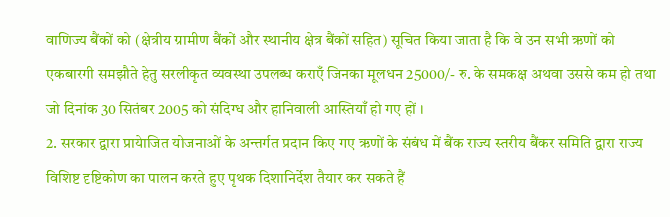वाणिज्य बैंकों को (क्षेत्रीय ग्रामीण बैंकों और स्थानीय क्षेत्र बैंकों सहित) सूचित किया जाता है कि वे उन सभी ऋणों को एकबारगी समझौते हेतु सरलीकृत व्यवस्था उपलब्ध कराएँ जिनका मूलधन 25000/- रु. के समकक्ष अथवा उससे कम हो तथा जो दिनांक 30 सितंबर 2005 को संदिग्ध और हानिवाली आस्तियाँ हो गए हों ।
2. सरकार द्वारा प्रायेाजित योजनाओं के अन्तर्गत प्रदान किए गए ऋणों के संबंध में बैंक राज्य स्तरीय बैंकर समिति द्वारा राज्य विशिष्ट दृष्टिकोण का पालन करते हुए पृथक दिशानिर्देश तैयार कर सकते हैं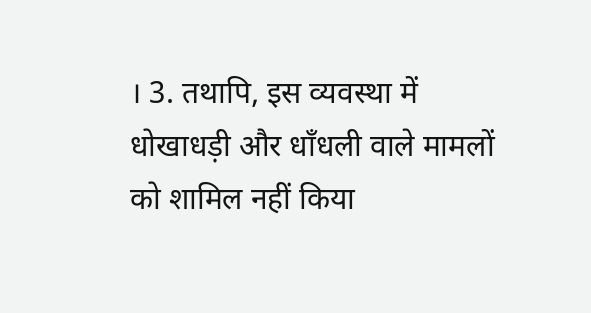। 3. तथापि, इस व्यवस्था में धोखाधड़ी और धाँधली वाले मामलों को शामिल नहीं किया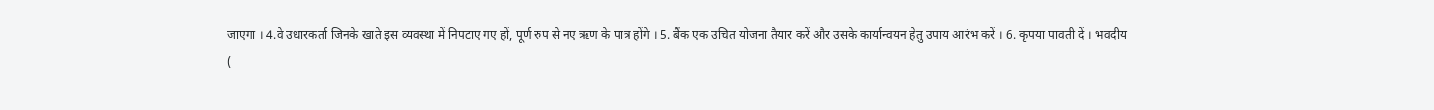जाएगा । 4.वे उधारकर्ता जिनके खाते इस व्यवस्था में निपटाए गए हों, पूर्ण रुप से नए ऋण के पात्र होंगे । 5. बैंक एक उचित योजना तैयार करें और उसके कार्यान्वयन हेतु उपाय आरंभ करें । 6. कृपया पावती दें । भवदीय
(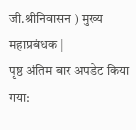जी.श्रीनिवासन ) मुख्य महाप्रबंधक |
पृष्ठ अंतिम बार अपडेट किया गया: